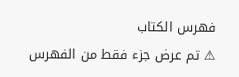فهرس الكتاب
⚠ تم عرض جزء فقط من الفهرس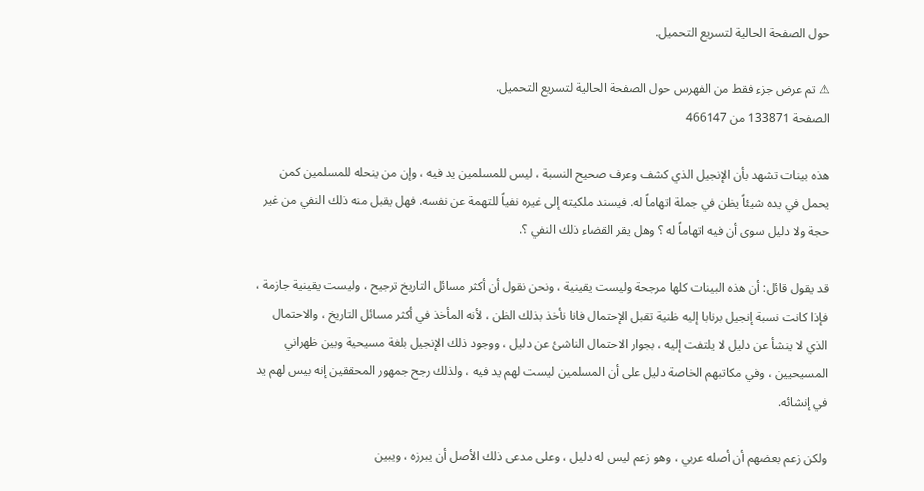حول الصفحة الحالية لتسريع التحميل.

⚠ تم عرض جزء فقط من الفهرس حول الصفحة الحالية لتسريع التحميل.
الصفحة 133871 من 466147

هذه بينات تشهد بأن الإنجيل الذي كشف وعرف صحيح النسبة ، ليس للمسلمين يد فيه ، وإن من ينحله للمسلمين كمن يحمل في يده شيئاً يظن في جملة اتهاماً له. فيسند ملكيته إلى غيره نفياً للتهمة عن نفسه. فهل يقبل منه ذلك النفي من غير حجة ولا دليل سوى أن فيه اتهاماً له ؟ وهل يقر القضاء ذلك النفي ؟.

قد يقول قائل: أن هذه البينات كلها مرجحة وليست يقينية ، ونحن نقول أن أكثر مسائل التاريخ ترجيح ، وليست يقينية جازمة ، فإذا كانت نسبة إنجيل برنابا إليه ظنية تقبل الإحتمال فانا نأخذ بذلك الظن ، لأنه المأخذ في أكثر مسائل التاريخ ، والاحتمال الذي لا ينشأ عن دليل لا يلتفت إليه ، بجوار الاحتمال الناشئ عن دليل ، ووجود ذلك الإنجيل بلغة مسيحية وبين ظهراني المسيحيين ، وفي مكاتبهم الخاصة دليل على أن المسلمين ليست لهم يد فيه ، ولذلك رجح جمهور المحققين إنه بيس لهم يد في إنشائه.

ولكن زعم بعضهم أن أصله عربي ، وهو زعم ليس له دليل ، وعلى مدعى ذلك الأصل أن يبرزه ، ويبين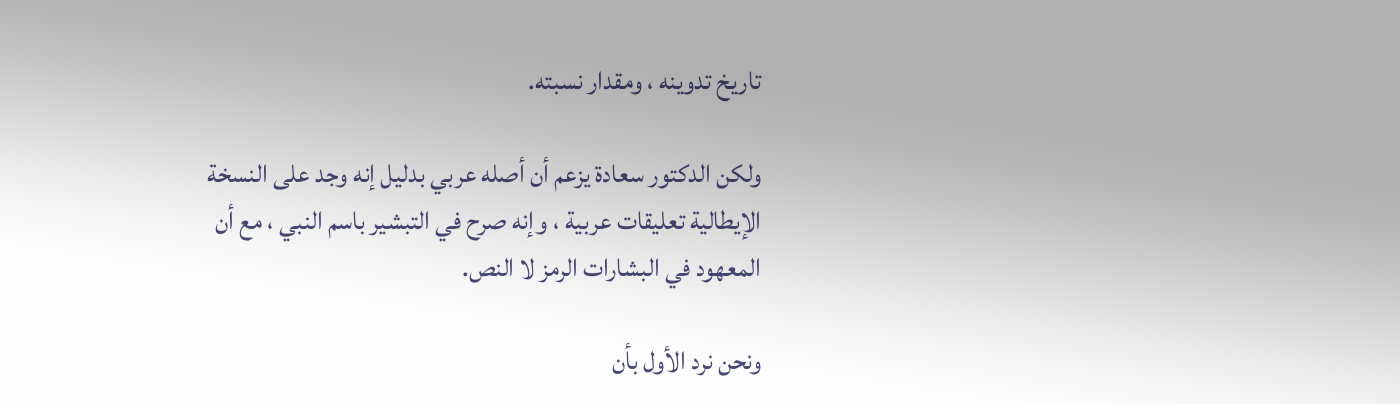تاريخ تدوينه ، ومقدار نسبته.

ولكن الدكتور سعادة يزعم أن أصله عربي بدليل إنه وجد على النسخة الإيطالية تعليقات عربية ، وإنه صرح في التبشير باسم النبي ، مع أن المعهود في البشارات الرمز لا النص.

ونحن نرد الأول بأن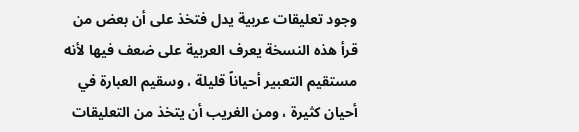وجود تعليقات عربية يدل فتخذ على أن بعض من قرأ هذه النسخة يعرف العربية على ضعف فيها لأنه مستقيم التعبير أحياناً قليلة ، وسقيم العبارة في أحيان كثيرة ، ومن الغريب أن يتخذ من التعليقات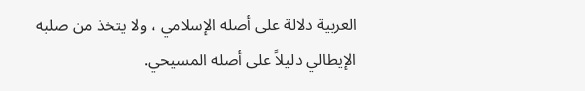العربية دلالة على أصله الإسلامي ، ولا يتخذ من صلبه الإيطالي دليلاً على أصله المسيحي.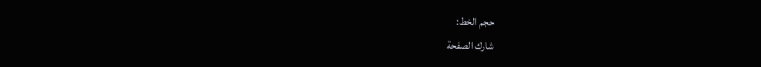حجم الخط:
شارك الصفحة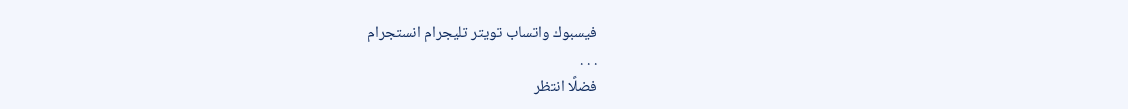فيسبوك واتساب تويتر تليجرام انستجرام
. . .
فضلًا انتظر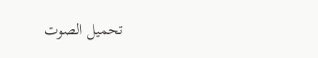تحميل الصوت